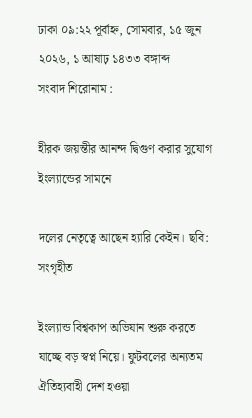ঢাকা ০৯:২২ পূর্বাহ্ন, সোমবার, ১৫ জুন ২০২৬, ১ আষাঢ় ১৪৩৩ বঙ্গাব্দ
সংবাদ শিরোনাম :

হীরক জয়ন্তীর আনন্দ দ্বিগুণ করার সুযোগ ইংল্যান্ডের সামনে

দলের নেতৃত্বে আছেন হ্যারি কেইন। ছবি: সংগৃহীত

ইংল্যান্ড বিশ্বকাপ অভিযান শুরু করতে যাচ্ছে বড় স্বপ্ন নিয়ে। ফুটবলের অন্যতম ঐতিহ্যবাহী দেশ হওয়া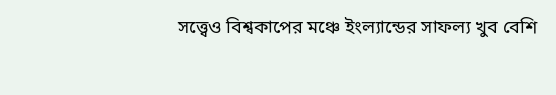সত্ত্বেও বিশ্বকাপের মঞ্চে ইংল্যান্ডের সাফল্য খুব বেশি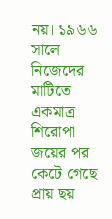নয়। ১৯৬৬ সালে নিজেদের মাটিতে একমাত্র শিরোপা জয়ের পর কেটে গেছে প্রায় ছয়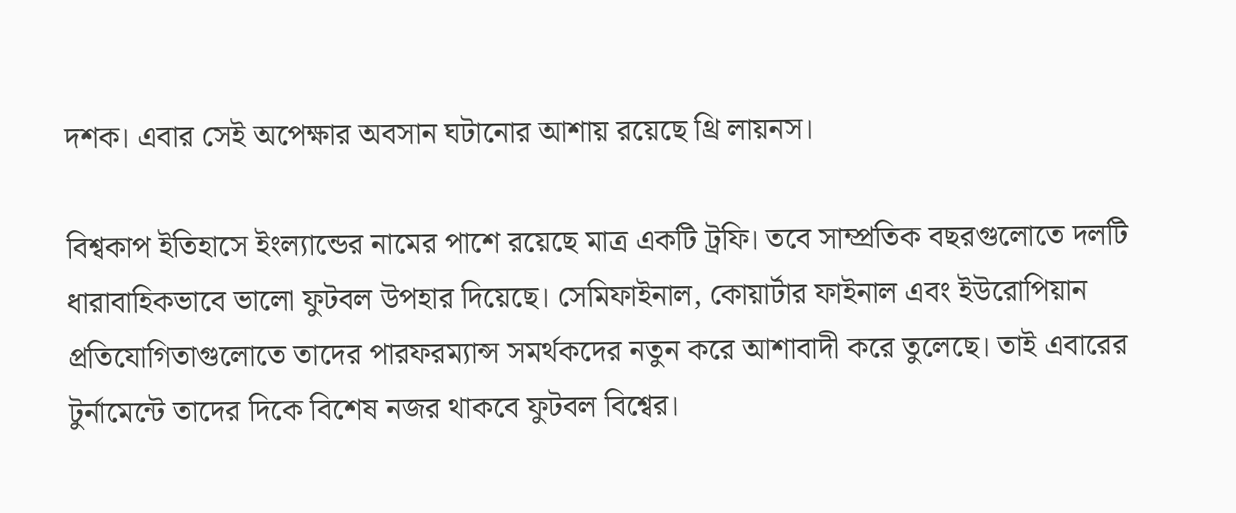দশক। এবার সেই অপেক্ষার অবসান ঘটানোর আশায় রয়েছে থ্রি লায়নস।

বিশ্বকাপ ইতিহাসে ইংল্যান্ডের নামের পাশে রয়েছে মাত্র একটি ট্রফি। তবে সাম্প্রতিক বছরগুলোতে দলটি ধারাবাহিকভাবে ভালো ফুটবল উপহার দিয়েছে। সেমিফাইনাল, কোয়ার্টার ফাইনাল এবং ইউরোপিয়ান প্রতিযোগিতাগুলোতে তাদের পারফরম্যান্স সমর্থকদের নতুন করে আশাবাদী করে তুলেছে। তাই এবারের টুর্নামেন্টে তাদের দিকে বিশেষ নজর থাকবে ফুটবল বিশ্বের।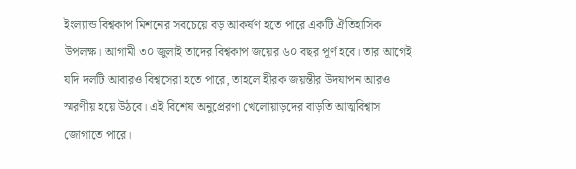ইংল্যান্ড বিশ্বকাপ মিশনের সবচেয়ে বড় আকর্ষণ হতে পারে একটি ঐতিহাসিক উপলক্ষ। আগামী ৩০ জুলাই তাদের বিশ্বকাপ জয়ের ৬০ বছর পূর্ণ হবে। তার আগেই যদি দলটি আবারও বিশ্বসেরা হতে পারে, তাহলে হীরক জয়ন্তীর উদযাপন আরও স্মরণীয় হয়ে উঠবে। এই বিশেষ অনুপ্রেরণা খেলোয়াড়দের বাড়তি আত্মবিশ্বাস জোগাতে পারে।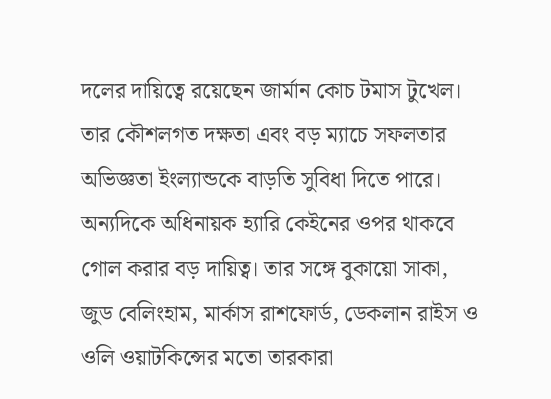দলের দায়িত্বে রয়েছেন জার্মান কোচ টমাস টুখেল। তার কৌশলগত দক্ষতা এবং বড় ম্যাচে সফলতার অভিজ্ঞতা ইংল্যান্ডকে বাড়তি সুবিধা দিতে পারে। অন্যদিকে অধিনায়ক হ্যারি কেইনের ওপর থাকবে গোল করার বড় দায়িত্ব। তার সঙ্গে বুকায়ো সাকা, জুড বেলিংহাম, মার্কাস রাশফোর্ড, ডেকলান রাইস ও ওলি ওয়াটকিন্সের মতো তারকারা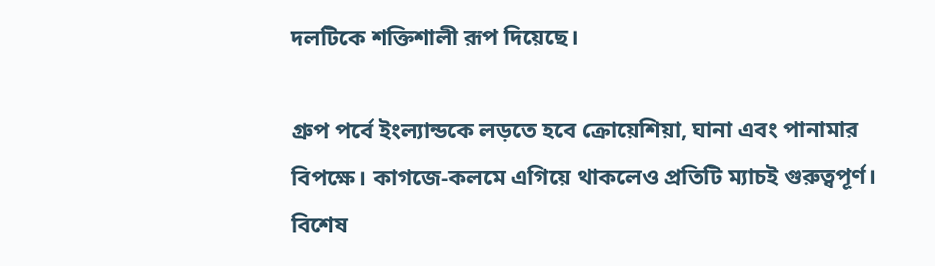দলটিকে শক্তিশালী রূপ দিয়েছে।

গ্রুপ পর্বে ইংল্যান্ডকে লড়তে হবে ক্রোয়েশিয়া, ঘানা এবং পানামার বিপক্ষে। কাগজে-কলমে এগিয়ে থাকলেও প্রতিটি ম্যাচই গুরুত্বপূর্ণ। বিশেষ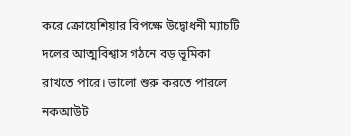করে ক্রোয়েশিয়ার বিপক্ষে উদ্বোধনী ম্যাচটি দলের আত্মবিশ্বাস গঠনে বড় ভূমিকা রাখতে পারে। ভালো শুরু করতে পারলে নকআউট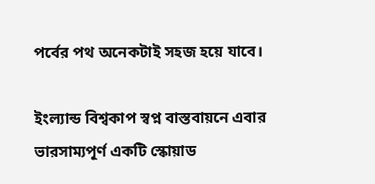পর্বের পথ অনেকটাই সহজ হয়ে যাবে।

ইংল্যান্ড বিশ্বকাপ স্বপ্ন বাস্তবায়নে এবার ভারসাম্যপূর্ণ একটি স্কোয়াড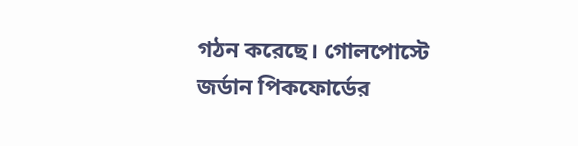গঠন করেছে। গোলপোস্টে জর্ডান পিকফোর্ডের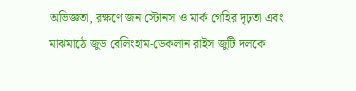অভিজ্ঞতা, রক্ষণে জন স্টোনস ও মার্ক গেহির দৃঢ়তা এবং মাঝমাঠে জুড বেলিংহাম-ডেকলান রাইস জুটি দলকে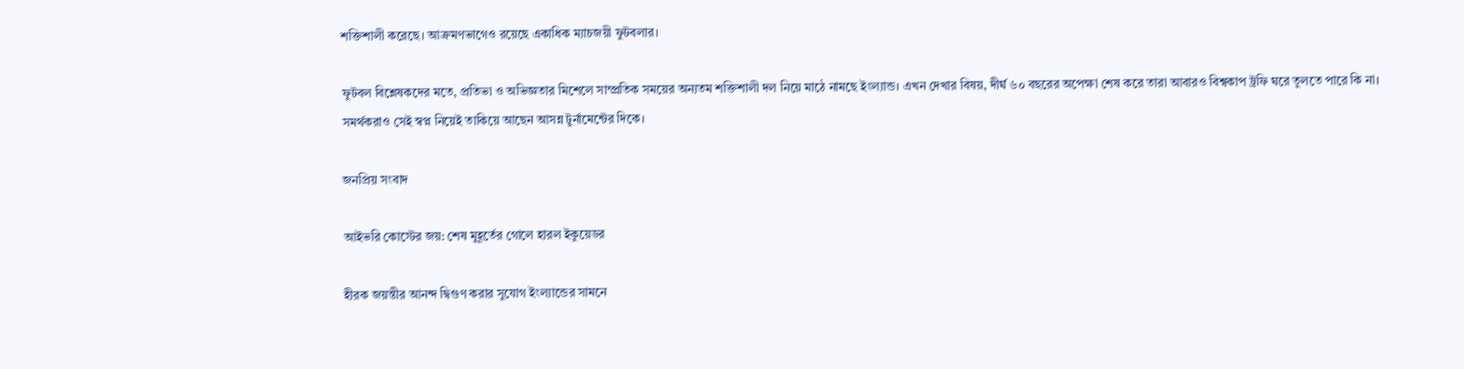শক্তিশালী করেছে। আক্রমণভাগেও রয়েছে একাধিক ম্যাচজয়ী ফুটবলার।

ফুটবল বিশ্লেষকদের মতে, প্রতিভা ও অভিজ্ঞতার মিশেলে সাম্প্রতিক সময়ের অন্যতম শক্তিশালী দল নিয়ে মাঠে নামছে ইংল্যান্ড। এখন দেখার বিষয়, দীর্ঘ ৬০ বছরের অপেক্ষা শেষ করে তারা আবারও বিশ্বকাপ ট্রফি ঘরে তুলতে পারে কি না। সমর্থকরাও সেই স্বপ্ন নিয়েই তাকিয়ে আছেন আসন্ন টুর্নামেন্টের দিকে।

জনপ্রিয় সংবাদ

আইভরি কোস্টের জয়: শেষ মুহূর্তের গোলে হারল ইকুয়েডর

হীরক জয়ন্তীর আনন্দ দ্বিগুণ করার সুযোগ ইংল্যান্ডের সামনে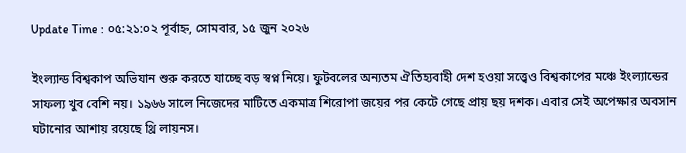Update Time : ০৫:২১:০২ পূর্বাহ্ন, সোমবার, ১৫ জুন ২০২৬

ইংল্যান্ড বিশ্বকাপ অভিযান শুরু করতে যাচ্ছে বড় স্বপ্ন নিয়ে। ফুটবলের অন্যতম ঐতিহ্যবাহী দেশ হওয়া সত্ত্বেও বিশ্বকাপের মঞ্চে ইংল্যান্ডের সাফল্য খুব বেশি নয়। ১৯৬৬ সালে নিজেদের মাটিতে একমাত্র শিরোপা জয়ের পর কেটে গেছে প্রায় ছয় দশক। এবার সেই অপেক্ষার অবসান ঘটানোর আশায় রয়েছে থ্রি লায়নস।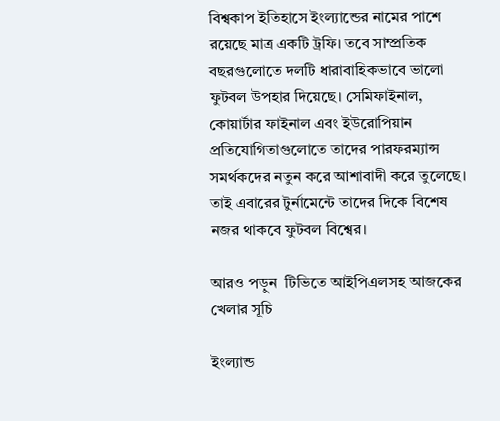বিশ্বকাপ ইতিহাসে ইংল্যান্ডের নামের পাশে রয়েছে মাত্র একটি ট্রফি। তবে সাম্প্রতিক বছরগুলোতে দলটি ধারাবাহিকভাবে ভালো ফুটবল উপহার দিয়েছে। সেমিফাইনাল, কোয়ার্টার ফাইনাল এবং ইউরোপিয়ান প্রতিযোগিতাগুলোতে তাদের পারফরম্যান্স সমর্থকদের নতুন করে আশাবাদী করে তুলেছে। তাই এবারের টুর্নামেন্টে তাদের দিকে বিশেষ নজর থাকবে ফুটবল বিশ্বের।

আরও পড়ুন  টিভিতে আইপিএলসহ আজকের খেলার সূচি

ইংল্যান্ড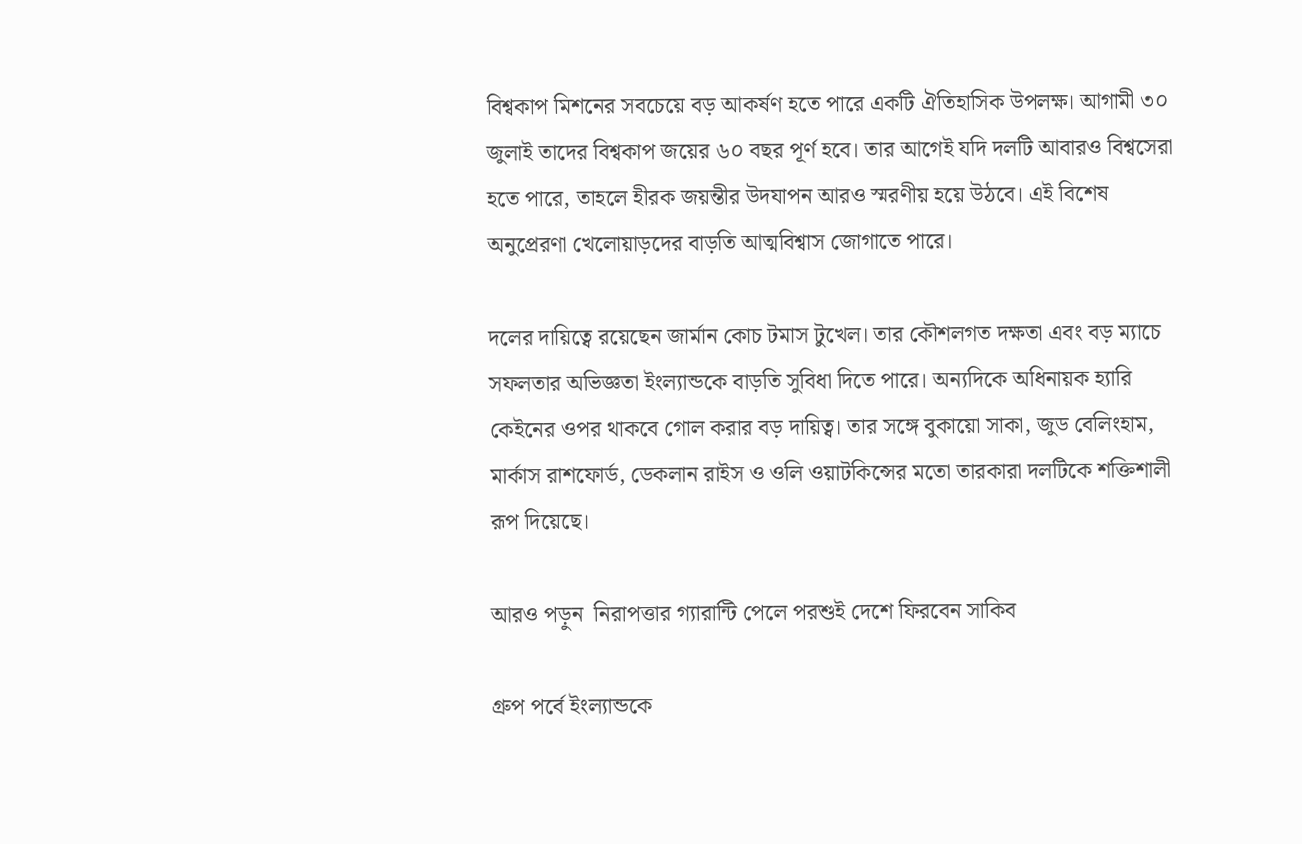বিশ্বকাপ মিশনের সবচেয়ে বড় আকর্ষণ হতে পারে একটি ঐতিহাসিক উপলক্ষ। আগামী ৩০ জুলাই তাদের বিশ্বকাপ জয়ের ৬০ বছর পূর্ণ হবে। তার আগেই যদি দলটি আবারও বিশ্বসেরা হতে পারে, তাহলে হীরক জয়ন্তীর উদযাপন আরও স্মরণীয় হয়ে উঠবে। এই বিশেষ অনুপ্রেরণা খেলোয়াড়দের বাড়তি আত্মবিশ্বাস জোগাতে পারে।

দলের দায়িত্বে রয়েছেন জার্মান কোচ টমাস টুখেল। তার কৌশলগত দক্ষতা এবং বড় ম্যাচে সফলতার অভিজ্ঞতা ইংল্যান্ডকে বাড়তি সুবিধা দিতে পারে। অন্যদিকে অধিনায়ক হ্যারি কেইনের ওপর থাকবে গোল করার বড় দায়িত্ব। তার সঙ্গে বুকায়ো সাকা, জুড বেলিংহাম, মার্কাস রাশফোর্ড, ডেকলান রাইস ও ওলি ওয়াটকিন্সের মতো তারকারা দলটিকে শক্তিশালী রূপ দিয়েছে।

আরও পড়ুন  নিরাপত্তার গ্যারান্টি পেলে পরশুই দেশে ফিরবেন সাকিব

গ্রুপ পর্বে ইংল্যান্ডকে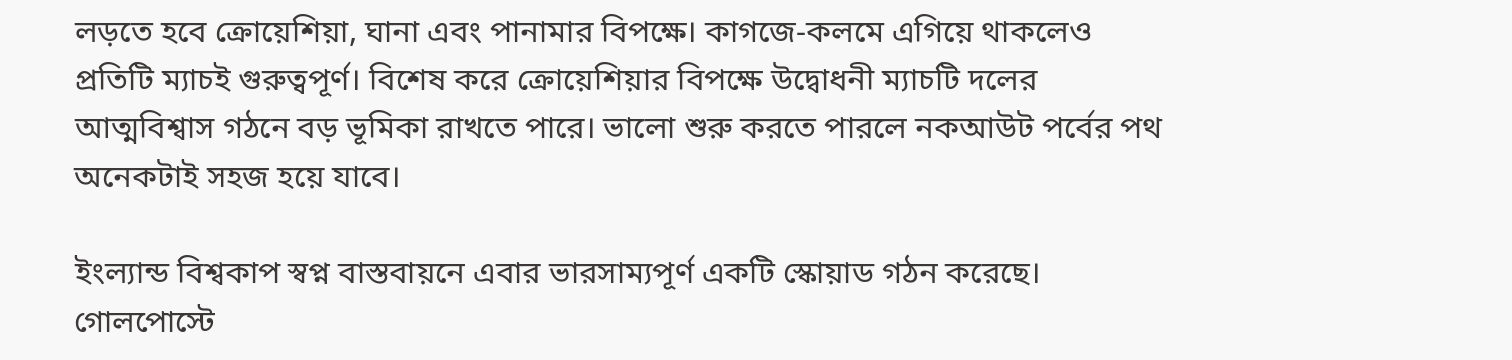লড়তে হবে ক্রোয়েশিয়া, ঘানা এবং পানামার বিপক্ষে। কাগজে-কলমে এগিয়ে থাকলেও প্রতিটি ম্যাচই গুরুত্বপূর্ণ। বিশেষ করে ক্রোয়েশিয়ার বিপক্ষে উদ্বোধনী ম্যাচটি দলের আত্মবিশ্বাস গঠনে বড় ভূমিকা রাখতে পারে। ভালো শুরু করতে পারলে নকআউট পর্বের পথ অনেকটাই সহজ হয়ে যাবে।

ইংল্যান্ড বিশ্বকাপ স্বপ্ন বাস্তবায়নে এবার ভারসাম্যপূর্ণ একটি স্কোয়াড গঠন করেছে। গোলপোস্টে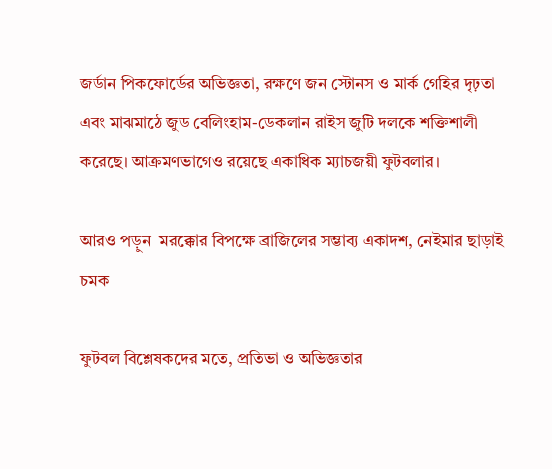জর্ডান পিকফোর্ডের অভিজ্ঞতা, রক্ষণে জন স্টোনস ও মার্ক গেহির দৃঢ়তা এবং মাঝমাঠে জুড বেলিংহাম-ডেকলান রাইস জুটি দলকে শক্তিশালী করেছে। আক্রমণভাগেও রয়েছে একাধিক ম্যাচজয়ী ফুটবলার।

আরও পড়ুন  মরক্কোর বিপক্ষে ব্রাজিলের সম্ভাব্য একাদশ, নেইমার ছাড়াই চমক

ফুটবল বিশ্লেষকদের মতে, প্রতিভা ও অভিজ্ঞতার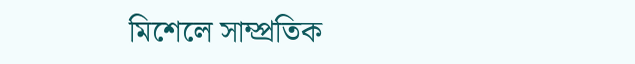মিশেলে সাম্প্রতিক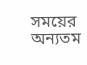সময়ের অন্যতম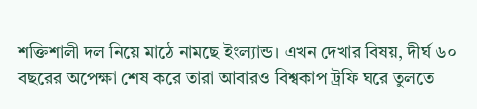শক্তিশালী দল নিয়ে মাঠে নামছে ইংল্যান্ড। এখন দেখার বিষয়, দীর্ঘ ৬০ বছরের অপেক্ষা শেষ করে তারা আবারও বিশ্বকাপ ট্রফি ঘরে তুলতে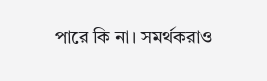পারে কি না। সমর্থকরাও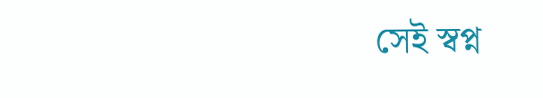সেই স্বপ্ন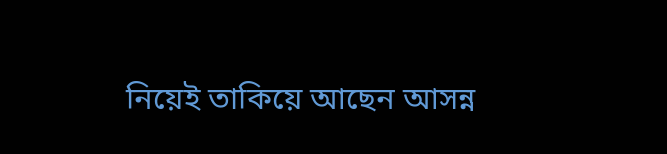নিয়েই তাকিয়ে আছেন আসন্ন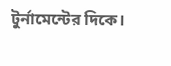টুর্নামেন্টের দিকে।